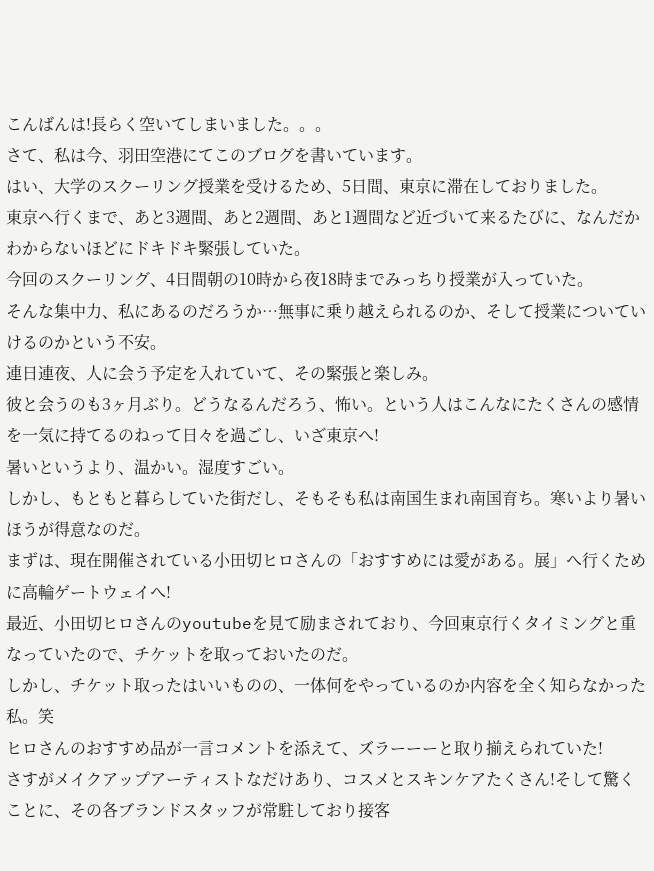こんばんは!長らく空いてしまいました。。。
さて、私は今、羽田空港にてこのブログを書いています。
はい、大学のスクーリング授業を受けるため、5日間、東京に滞在しておりました。
東京へ行くまで、あと3週間、あと2週間、あと1週間など近づいて来るたびに、なんだかわからないほどにドキドキ緊張していた。
今回のスクーリング、4日間朝の10時から夜18時までみっちり授業が入っていた。
そんな集中力、私にあるのだろうか…無事に乗り越えられるのか、そして授業についていけるのかという不安。
連日連夜、人に会う予定を入れていて、その緊張と楽しみ。
彼と会うのも3ヶ月ぶり。どうなるんだろう、怖い。という人はこんなにたくさんの感情を一気に持てるのねって日々を過ごし、いざ東京へ!
暑いというより、温かい。湿度すごい。
しかし、もともと暮らしていた街だし、そもそも私は南国生まれ南国育ち。寒いより暑いほうが得意なのだ。
まずは、現在開催されている小田切ヒロさんの「おすすめには愛がある。展」へ行くために高輪ゲートウェイへ!
最近、小田切ヒロさんのyoutubeを見て励まされており、今回東京行くタイミングと重なっていたので、チケットを取っておいたのだ。
しかし、チケット取ったはいいものの、一体何をやっているのか内容を全く知らなかった私。笑
ヒロさんのおすすめ品が一言コメントを添えて、ズラーーーと取り揃えられていた!
さすがメイクアップアーティストなだけあり、コスメとスキンケアたくさん!そして驚くことに、その各ブランドスタッフが常駐しており接客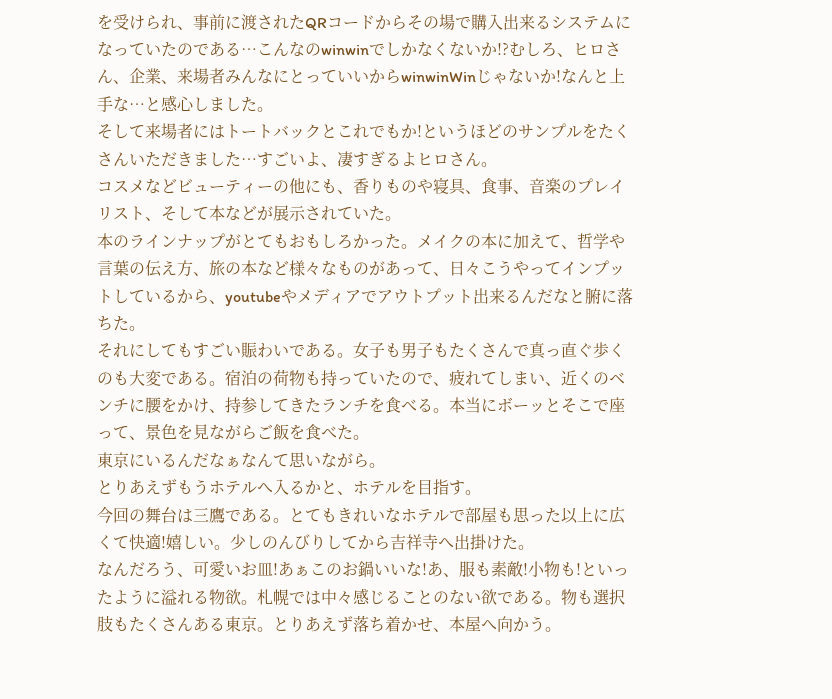を受けられ、事前に渡されたQRコードからその場で購入出来るシステムになっていたのである…こんなのwinwinでしかなくないか!?むしろ、ヒロさん、企業、来場者みんなにとっていいからwinwinWinじゃないか!なんと上手な…と感心しました。
そして来場者にはトートバックとこれでもか!というほどのサンプルをたくさんいただきました…すごいよ、凄すぎるよヒロさん。
コスメなどビューティーの他にも、香りものや寝具、食事、音楽のプレイリスト、そして本などが展示されていた。
本のラインナップがとてもおもしろかった。メイクの本に加えて、哲学や言葉の伝え方、旅の本など様々なものがあって、日々こうやってインプットしているから、youtubeやメディアでアウトプット出来るんだなと腑に落ちた。
それにしてもすごい賑わいである。女子も男子もたくさんで真っ直ぐ歩くのも大変である。宿泊の荷物も持っていたので、疲れてしまい、近くのベンチに腰をかけ、持参してきたランチを食べる。本当にボーッとそこで座って、景色を見ながらご飯を食べた。
東京にいるんだなぁなんて思いながら。
とりあえずもうホテルへ入るかと、ホテルを目指す。
今回の舞台は三鷹である。とてもきれいなホテルで部屋も思った以上に広くて快適!嬉しい。少しのんびりしてから吉祥寺へ出掛けた。
なんだろう、可愛いお皿!あぁこのお鍋いいな!あ、服も素敵!小物も!といったように溢れる物欲。札幌では中々感じることのない欲である。物も選択肢もたくさんある東京。とりあえず落ち着かせ、本屋へ向かう。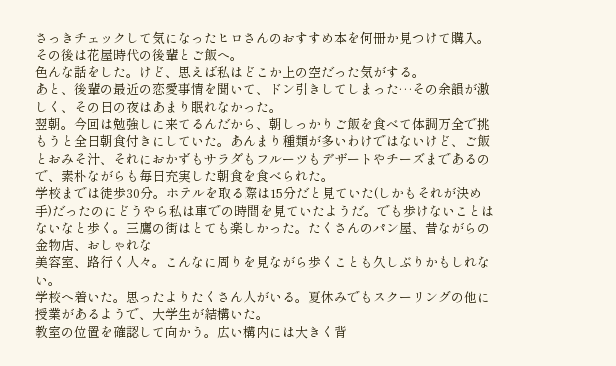さっきチェックして気になったヒロさんのおすすめ本を何冊か見つけて購入。
その後は花屋時代の後輩とご飯へ。
色んな話をした。けど、思えば私はどこか上の空だった気がする。
あと、後輩の最近の恋愛事情を聞いて、ドン引きしてしまった…その余韻が激しく、その日の夜はあまり眠れなかった。
翌朝。今回は勉強しに来てるんだから、朝しっかりご飯を食べて体調万全で挑もうと全日朝食付きにしていた。あんまり種類が多いわけではないけど、ご飯とおみそ汁、それにおかずもサラダもフルーツもデザートやチーズまであるので、素朴ながらも毎日充実した朝食を食べられた。
学校までは徒歩30分。ホテルを取る際は15分だと見ていた(しかもそれが決め手)だったのにどうやら私は車での時間を見ていたようだ。でも歩けないことはないなと歩く。三鷹の街はとても楽しかった。たくさんのパン屋、昔ながらの金物店、おしゃれな
美容室、路行く人々。こんなに周りを見ながら歩くことも久しぶりかもしれない。
学校へ着いた。思ったよりたくさん人がいる。夏休みでもスクーリングの他に授業があるようで、大学生が結構いた。
教室の位置を確認して向かう。広い構内には大きく背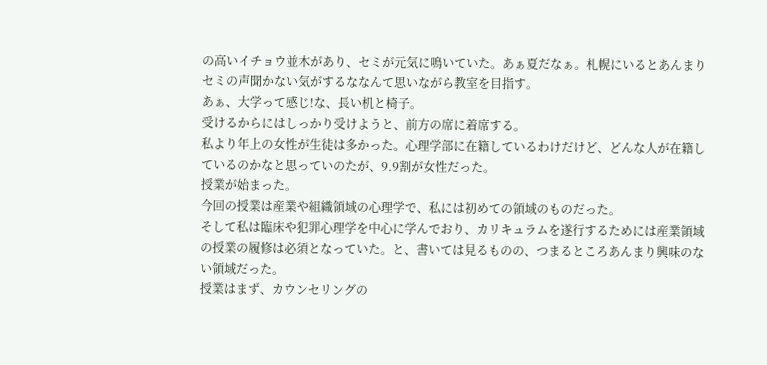の高いイチョウ並木があり、セミが元気に鳴いていた。あぁ夏だなぁ。札幌にいるとあんまりセミの声聞かない気がするななんて思いながら教室を目指す。
あぁ、大学って感じ!な、長い机と椅子。
受けるからにはしっかり受けようと、前方の席に着席する。
私より年上の女性が生徒は多かった。心理学部に在籍しているわけだけど、どんな人が在籍しているのかなと思っていのたが、9.9割が女性だった。
授業が始まった。
今回の授業は産業や組織領域の心理学で、私には初めての領域のものだった。
そして私は臨床や犯罪心理学を中心に学んでおり、カリキュラムを遂行するためには産業領域の授業の履修は必須となっていた。と、書いては見るものの、つまるところあんまり興味のない領域だった。
授業はまず、カウンセリングの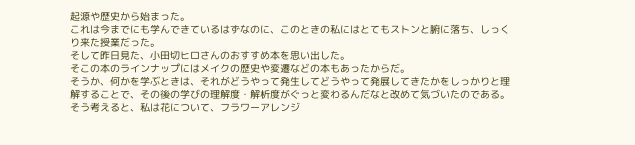起源や歴史から始まった。
これは今までにも学んできているはずなのに、このときの私にはとてもストンと腑に落ち、しっくり来た授業だった。
そして昨日見た、小田切ヒロさんのおすすめ本を思い出した。
そこの本のラインナップにはメイクの歴史や変遷などの本もあったからだ。
そうか、何かを学ぶときは、それがどうやって発生してどうやって発展してきたかをしっかりと理解することで、その後の学びの理解度・解析度がぐっと変わるんだなと改めて気づいたのである。
そう考えると、私は花について、フラワーアレンジ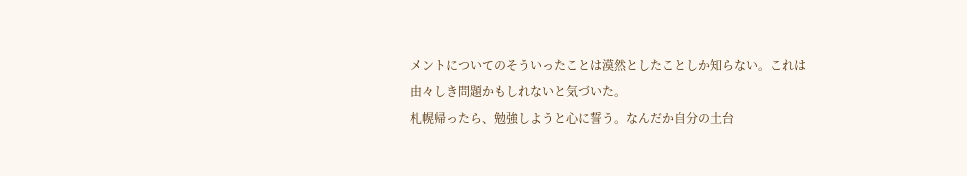メントについてのそういったことは漠然としたことしか知らない。これは由々しき問題かもしれないと気づいた。
札幌帰ったら、勉強しようと心に誓う。なんだか自分の土台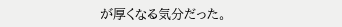が厚くなる気分だった。